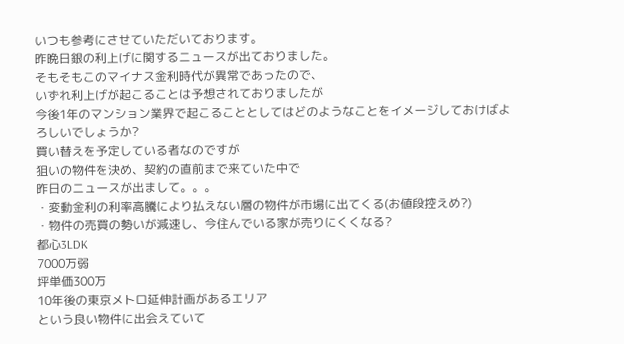いつも参考にさせていただいております。
昨晩日銀の利上げに関するニュースが出ておりました。
そもそもこのマイナス金利時代が異常であったので、
いずれ利上げが起こることは予想されておりましたが
今後1年のマンション業界で起こることとしてはどのようなことをイメージしておけばよろしいでしょうか?
買い替えを予定している者なのですが
狙いの物件を決め、契約の直前まで来ていた中で
昨日のニュースが出まして。。。
・変動金利の利率高騰により払えない層の物件が市場に出てくる(お値段控えめ?)
・物件の売買の勢いが減速し、今住んでいる家が売りにくくなる?
都心3LDK
7000万弱
坪単価300万
10年後の東京メトロ延伸計画があるエリア
という良い物件に出会えていて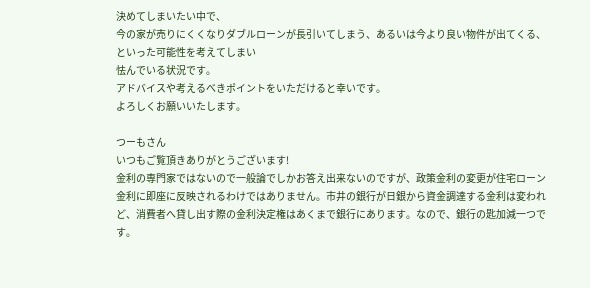決めてしまいたい中で、
今の家が売りにくくなりダブルローンが長引いてしまう、あるいは今より良い物件が出てくる、といった可能性を考えてしまい
怯んでいる状況です。
アドバイスや考えるべきポイントをいただけると幸いです。
よろしくお願いいたします。

つーもさん
いつもご覧頂きありがとうございます!
金利の専門家ではないので一般論でしかお答え出来ないのですが、政策金利の変更が住宅ローン金利に即座に反映されるわけではありません。市井の銀行が日銀から資金調達する金利は変われど、消費者へ貸し出す際の金利決定権はあくまで銀行にあります。なので、銀行の匙加減一つです。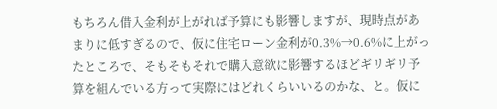もちろん借入金利が上がれば予算にも影響しますが、現時点があまりに低すぎるので、仮に住宅ローン金利が0.3%→0.6%に上がったところで、そもそもそれで購入意欲に影響するほどギリギリ予算を組んでいる方って実際にはどれくらいいるのかな、と。仮に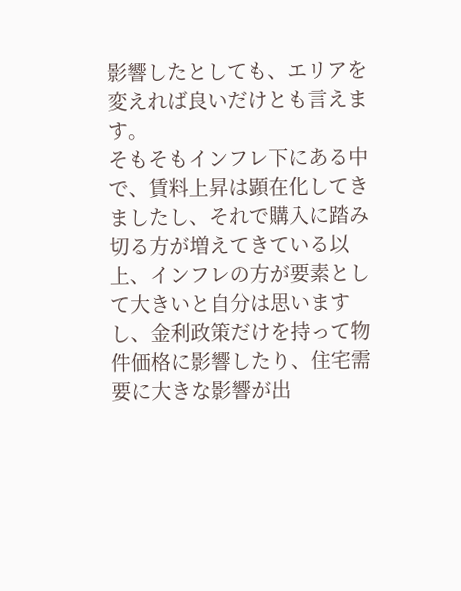影響したとしても、エリアを変えれば良いだけとも言えます。
そもそもインフレ下にある中で、賃料上昇は顕在化してきましたし、それで購入に踏み切る方が増えてきている以上、インフレの方が要素として大きいと自分は思いますし、金利政策だけを持って物件価格に影響したり、住宅需要に大きな影響が出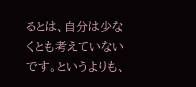るとは、自分は少なくとも考えていないです。というよりも、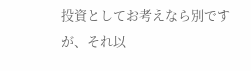投資としてお考えなら別ですが、それ以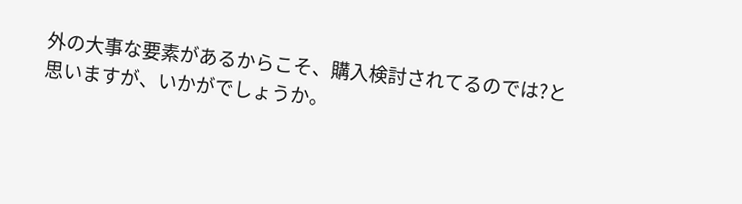外の大事な要素があるからこそ、購入検討されてるのでは?と思いますが、いかがでしょうか。